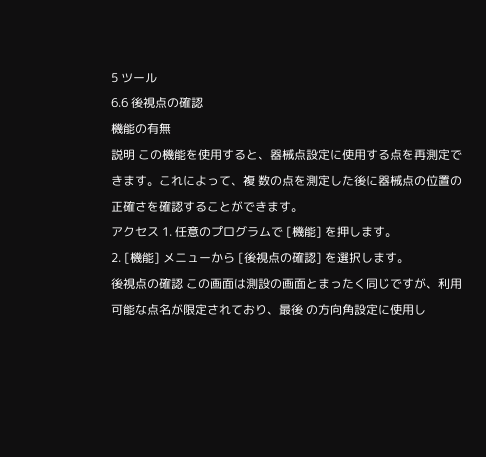5 ツール
6.6 後視点の確認
機能の有無
説明 この機能を使用すると、器械点設定に使用する点を再測定できます。これによって、複 数の点を測定した後に器械点の位置の正確さを確認することができます。
アクセス 1. 任意のプログラムで [機能] を押します。
2. [機能] メニューから [後視点の確認] を選択します。
後視点の確認 この画面は測設の画面とまったく同じですが、利用可能な点名が限定されており、最後 の方向角設定に使用し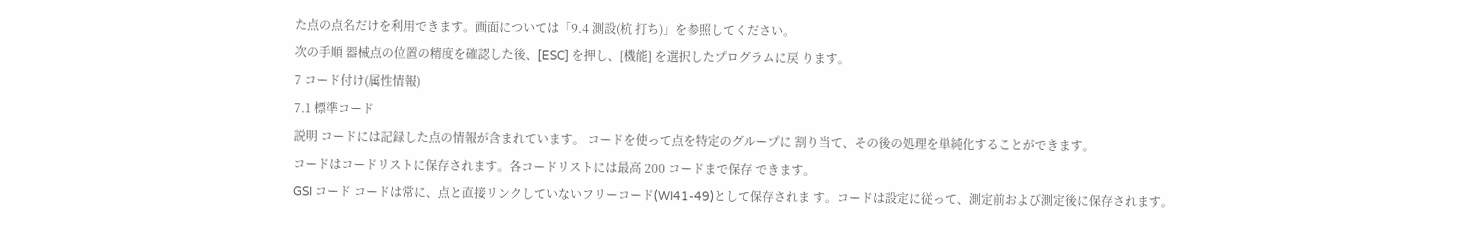た点の点名だけを利用できます。画面については「9.4 測設(杭 打ち)」を参照してください。
次の手順 器械点の位置の精度を確認した後、[ESC] を押し、[機能] を選択したプログラムに戻 ります。
7 コード付け(属性情報)
7.1 標準コード
説明 コードには記録した点の情報が含まれています。 コードを使って点を特定のグループに 割り当て、その後の処理を単純化することができます。
コードはコードリストに保存されます。各コードリストには最高 200 コードまで保存 できます。
GSI コード コードは常に、点と直接リンクしていないフリーコード(WI41-49)として保存されま す。コードは設定に従って、測定前および測定後に保存されます。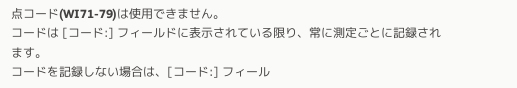点コード(WI71-79)は使用できません。
コードは [コード:] フィールドに表示されている限り、常に測定ごとに記録されます。
コードを記録しない場合は、[コード:] フィール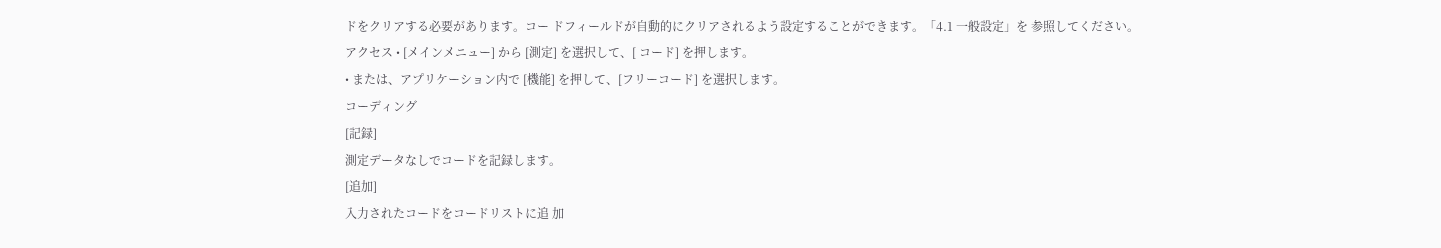ドをクリアする必要があります。コー ドフィールドが自動的にクリアされるよう設定することができます。「4.1 一般設定」を 参照してください。
アクセス • [メインメニュー] から [測定] を選択して、[ コード] を押します。
• または、アプリケーション内で [機能] を押して、[フリーコード] を選択します。
コーディング
[記録]
測定データなしでコードを記録します。
[追加]
入力されたコードをコードリストに追 加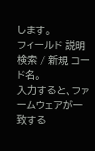します。
フィールド 説明 検索 / 新規 コード名。
入力すると、ファームウェアが一致する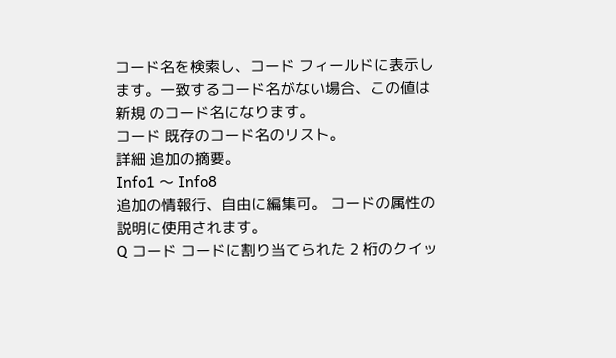コード名を検索し、コード フィールドに表示します。一致するコード名がない場合、この値は新規 のコード名になります。
コード 既存のコード名のリスト。
詳細 追加の摘要。
Info1 〜 Info8
追加の情報行、自由に編集可。 コードの属性の説明に使用されます。
Q コード コードに割り当てられた 2 桁のクイッ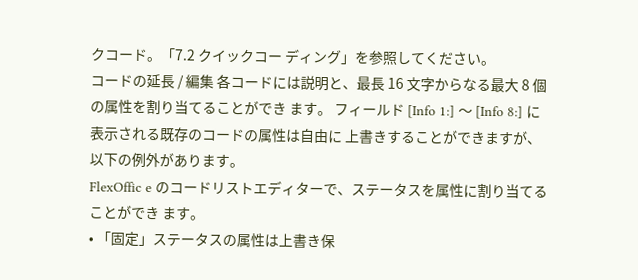クコード。「7.2 クイックコー ディング」を参照してください。
コードの延長 / 編集 各コードには説明と、最長 16 文字からなる最大 8 個の属性を割り当てることができ ます。 フィールド [Info 1:] 〜 [Info 8:] に表示される既存のコードの属性は自由に 上書きすることができますが、以下の例外があります。
FlexOffic e のコードリストエディターで、ステータスを属性に割り当てることができ ます。
• 「固定」ステータスの属性は上書き保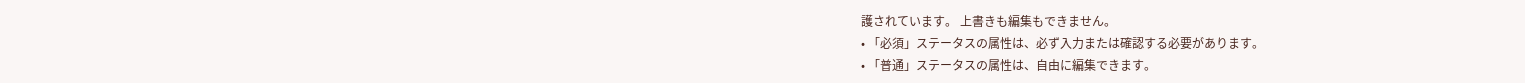護されています。 上書きも編集もできません。
• 「必須」ステータスの属性は、必ず入力または確認する必要があります。
• 「普通」ステータスの属性は、自由に編集できます。